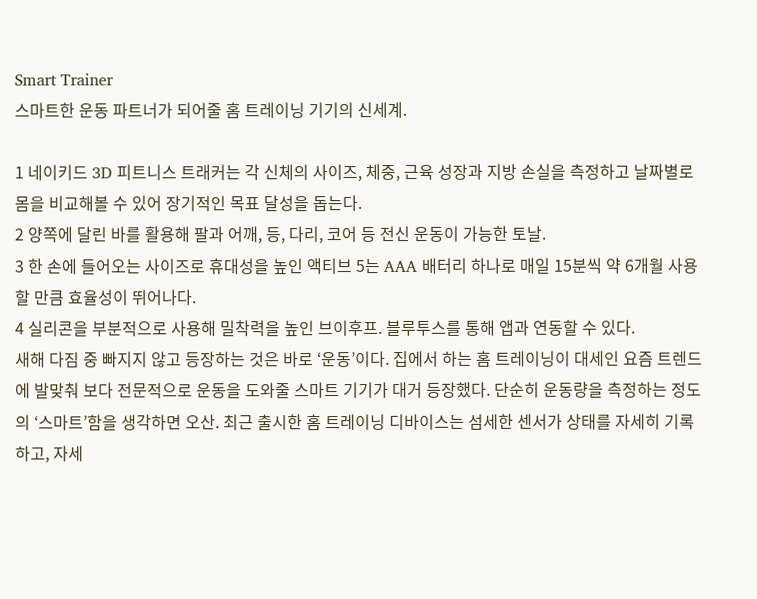Smart Trainer
스마트한 운동 파트너가 되어줄 홈 트레이닝 기기의 신세계.

1 네이키드 3D 피트니스 트래커는 각 신체의 사이즈, 체중, 근육 성장과 지방 손실을 측정하고 날짜별로 몸을 비교해볼 수 있어 장기적인 목표 달성을 돕는다.
2 양쪽에 달린 바를 활용해 팔과 어깨, 등, 다리, 코어 등 전신 운동이 가능한 토날.
3 한 손에 들어오는 사이즈로 휴대성을 높인 액티브 5는 AAA 배터리 하나로 매일 15분씩 약 6개월 사용할 만큼 효율성이 뛰어나다.
4 실리콘을 부분적으로 사용해 밀착력을 높인 브이후프. 블루투스를 통해 앱과 연동할 수 있다.
새해 다짐 중 빠지지 않고 등장하는 것은 바로 ‘운동’이다. 집에서 하는 홈 트레이닝이 대세인 요즘 트렌드에 발맞춰 보다 전문적으로 운동을 도와줄 스마트 기기가 대거 등장했다. 단순히 운동량을 측정하는 정도의 ‘스마트’함을 생각하면 오산. 최근 출시한 홈 트레이닝 디바이스는 섬세한 센서가 상태를 자세히 기록하고, 자세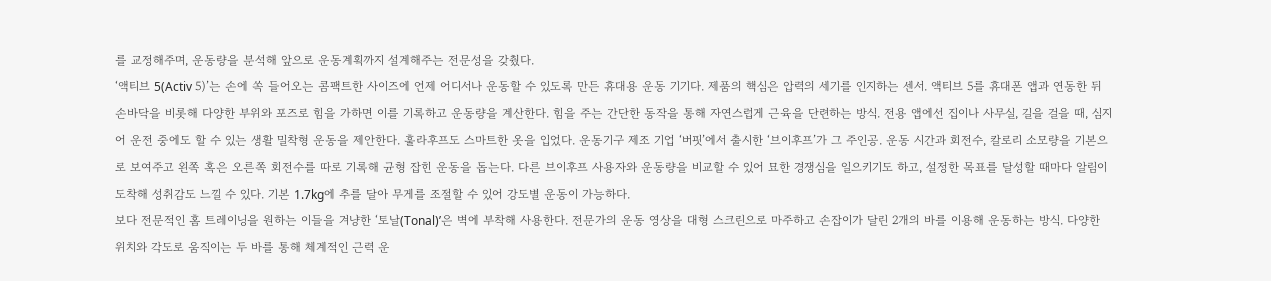를 교정해주며, 운동량을 분석해 앞으로 운동계획까지 설계해주는 전문성을 갖췄다.
‘액티브 5(Activ 5)’는 손에 쏙 들어오는 콤팩트한 사이즈에 언제 어디서나 운동할 수 있도록 만든 휴대용 운동 기기다. 제품의 핵심은 압력의 세기를 인지하는 센서. 액티브 5를 휴대폰 앱과 연동한 뒤 손바닥을 비롯해 다양한 부위와 포즈로 힘을 가하면 이를 기록하고 운동량을 계산한다. 힘을 주는 간단한 동작을 통해 자연스럽게 근육을 단련하는 방식. 전용 앱에선 집이나 사무실, 길을 걸을 때, 심지어 운전 중에도 할 수 있는 생활 밀착형 운동을 제안한다. 훌라후프도 스마트한 옷을 입었다. 운동기구 제조 기업 ‘버핏’에서 출시한 ‘브이후프’가 그 주인공. 운동 시간과 회전수, 칼로리 소모량을 기본으로 보여주고 왼쪽 혹은 오른쪽 회전수를 따로 기록해 균형 잡힌 운동을 돕는다. 다른 브이후프 사용자와 운동량을 비교할 수 있어 묘한 경쟁심을 일으키기도 하고, 설정한 목표를 달성할 때마다 알림이 도착해 성취감도 느낄 수 있다. 기본 1.7kg에 추를 달아 무게를 조절할 수 있어 강도별 운동이 가능하다.
보다 전문적인 홈 트레이닝을 원하는 이들을 겨냥한 ‘토날(Tonal)’은 벽에 부착해 사용한다. 전문가의 운동 영상을 대형 스크린으로 마주하고 손잡이가 달린 2개의 바를 이용해 운동하는 방식. 다양한 위치와 각도로 움직이는 두 바를 통해 체계적인 근력 운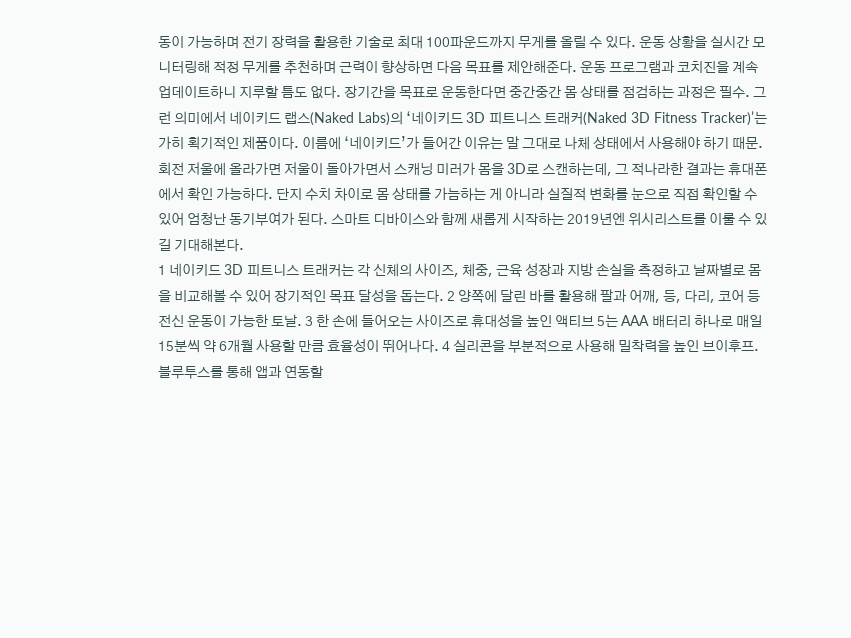동이 가능하며 전기 장력을 활용한 기술로 최대 100파운드까지 무게를 올릴 수 있다. 운동 상황을 실시간 모니터링해 적정 무게를 추천하며 근력이 향상하면 다음 목표를 제안해준다. 운동 프로그램과 코치진을 계속 업데이트하니 지루할 틈도 없다. 장기간을 목표로 운동한다면 중간중간 몸 상태를 점검하는 과정은 필수. 그런 의미에서 네이키드 랩스(Naked Labs)의 ‘네이키드 3D 피트니스 트래커(Naked 3D Fitness Tracker)’는 가히 획기적인 제품이다. 이름에 ‘네이키드’가 들어간 이유는 말 그대로 나체 상태에서 사용해야 하기 때문. 회전 저울에 올라가면 저울이 돌아가면서 스캐닝 미러가 몸을 3D로 스캔하는데, 그 적나라한 결과는 휴대폰에서 확인 가능하다. 단지 수치 차이로 몸 상태를 가늠하는 게 아니라 실질적 변화를 눈으로 직접 확인할 수 있어 엄청난 동기부여가 된다. 스마트 디바이스와 함께 새롭게 시작하는 2019년엔 위시리스트를 이룰 수 있길 기대해본다.
1 네이키드 3D 피트니스 트래커는 각 신체의 사이즈, 체중, 근육 성장과 지방 손실을 측정하고 날짜별로 몸을 비교해볼 수 있어 장기적인 목표 달성을 돕는다. 2 양쪽에 달린 바를 활용해 팔과 어깨, 등, 다리, 코어 등 전신 운동이 가능한 토날. 3 한 손에 들어오는 사이즈로 휴대성을 높인 액티브 5는 AAA 배터리 하나로 매일 15분씩 약 6개월 사용할 만큼 효율성이 뛰어나다. 4 실리콘을 부분적으로 사용해 밀착력을 높인 브이후프. 블루투스를 통해 앱과 연동할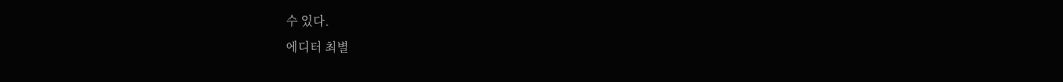수 있다.
에디터 최별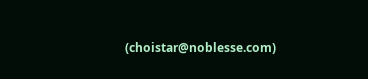(choistar@noblesse.com)